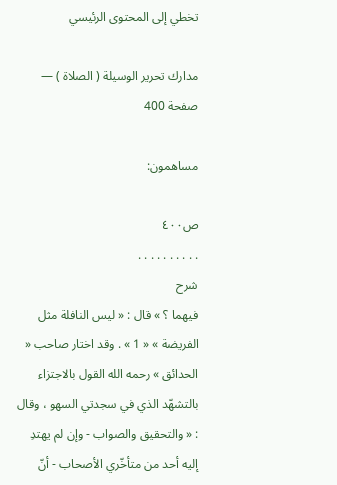تخطي إلى المحتوى الرئيسي

مدارك تحرير الوسيلة ( الصلاة ) — صفحة 400

مساهمون:

ص٤٠٠
. . . . . . . . . .
شرح
فيهما ؟ » قال : « ليس النافلة مثل الفريضة » « 1 » . وقد اختار صاحب « الحدائق » رحمه الله القول بالاجتزاء بالتشهّد الذي في سجدتي السهو ، وقال : « والتحقيق والصواب - وإن لم يهتدِ إليه أحد من متأخّري الأصحاب - أنّ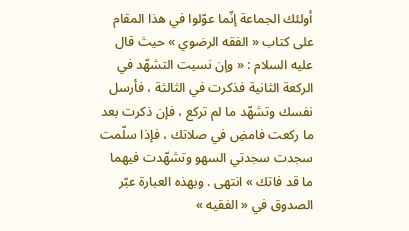أولئك الجماعة إنّما عوّلوا في هذا المقام على كتاب « الفقه الرضوي » حيث قال عليه السلام : « وإن نسيت التشهّد في الركعة الثانية فذكرت في الثالثة ، فأرسل نفسك وتشهّد ما لم تركع ، فإن ذكرت بعد ما ركعت فامضِ في صلاتك ، فإذا سلّمت سجدت سجدتي السهو وتشهّدت فيهما ما قد فاتك » انتهى . وبهذه العبارة عبّر الصدوق في « الفقيه »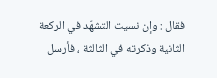فقال : وإن نسيت التشهّد في الركعة الثانية وذكرته في الثالثة ، فأرسل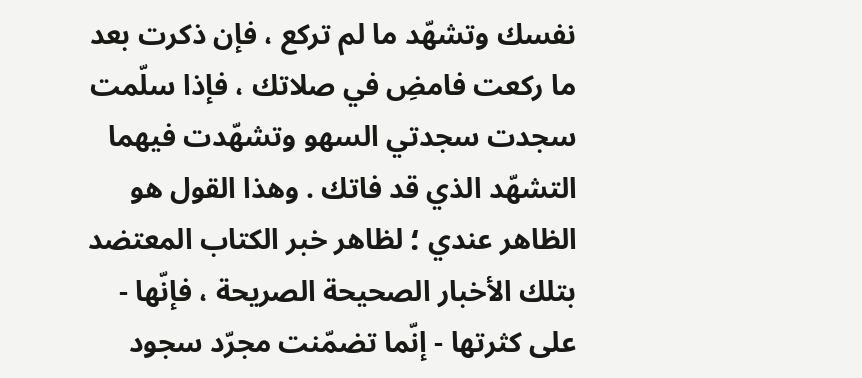نفسك وتشهّد ما لم تركع ، فإن ذكرت بعد ما ركعت فامضِ في صلاتك ، فإذا سلّمت سجدت سجدتي السهو وتشهّدت فيهما التشهّد الذي قد فاتك . وهذا القول هو الظاهر عندي ؛ لظاهر خبر الكتاب المعتضد بتلك الأخبار الصحيحة الصريحة ، فإنّها - على كثرتها - إنّما تضمّنت مجرّد سجود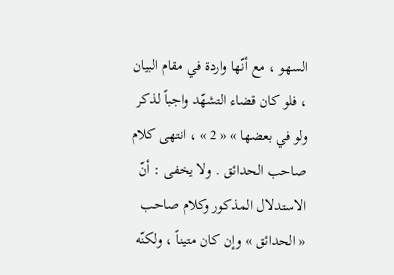السهو ، مع أنّها واردة في مقام البيان ، فلو كان قضاء التشهّد واجباً لذكر ولو في بعضها » « 2 » ، انتهى كلام صاحب الحدائق . ولا يخفى : أنّ الاستدلال المذكور وكلام صاحب « الحدائق » وإن كان متيناً ، ولكنّه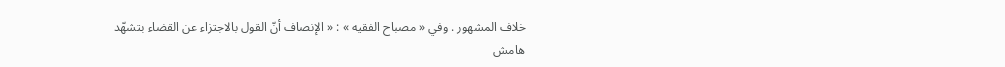خلاف المشهور . وفي « مصباح الفقيه » : « الإنصاف أنّ القول بالاجتزاء عن القضاء بتشهّد
هامش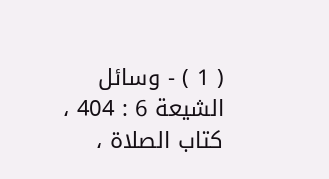( 1 ) - وسائل الشيعة 6 : 404 ، كتاب الصلاة ،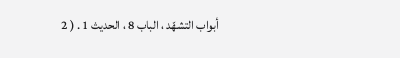أبواب التشهّد ، الباب 8 ، الحديث 1 . ( 2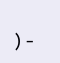) -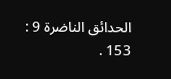الحدائق الناضرة 9 : 153 .